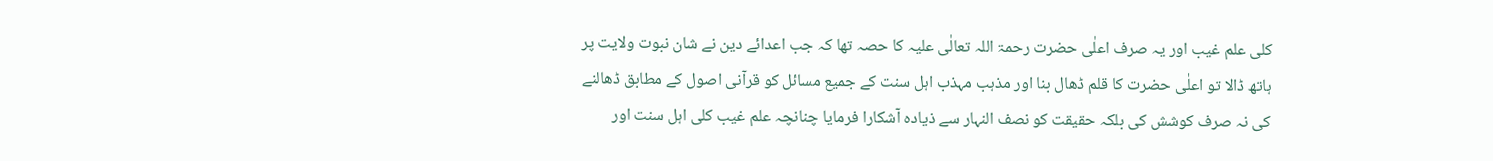کلی علم غیب اور یہ صرف اعلٰی حضرت رحمۃ اللہ تعالٰی علیہ کا حصہ تھا کہ جب اعدائے دین نے شان نبوت ولایت پر ہاتھ ڈالا تو اعلٰی حضرت کا قلم ڈھال بنا اور مذہب مہذب اہل سنت کے جمیع مسائل کو قرآنی اصول کے مطابق ڈھالنے کی نہ صرف کوشش کی بلکہ حقیقت کو نصف النہار سے ذیادہ آشکارا فرمایا چنانچہ علم غیب کلی اہل سنت اور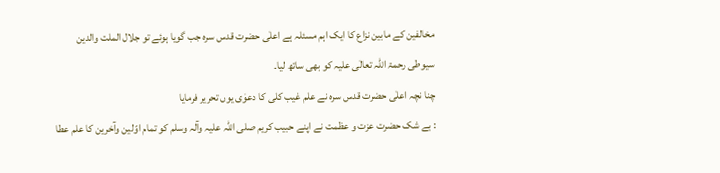مخالفین کے مابین نزاع کا ایک اہم مسئلہ ہے اعلٰی حضرت قدس سرہ جب گویا ہوئے تو جلال الملت والدین سیوطی رحمۃ اللہ تعالٰی علیہ کو بھی ساتھ لیا۔
چنا نچہ اعلٰی حضرت قدس سرہ نے علم غیب کلی کا دعوٰی یوں تحریر فرمایا
: بے شک حضرت عزت و عظمت نے اپنے حبیب کریم صلی اللہ علیہ وآلہ وسلم کو تمام اوّلین وآخرین کا علم عطا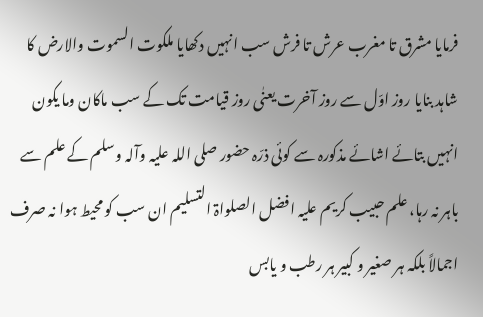فرمایا مشرق تا مغرب عرش تا فرش سب انہیں دکھایا ملکوت السموت والارض کا شاہد بنایا روز اوّل سے روز آخرت یعنٰی روز قیامت تک کے سب ماکان وما یکون انہیں بتائے اشائے مذکورہ سے کوئی ذرّہ حضور صلی اللہ علیہ وآلہ وسلم کے علم سے باہر نہ رہا، علم حبیب کریم علیہ افضل الصلواۃ التسلیم ان سب کو محیط ہوا نہ صرف اجمالاً بلکہ ہر صغیر و کبیر ہر رطب و یابس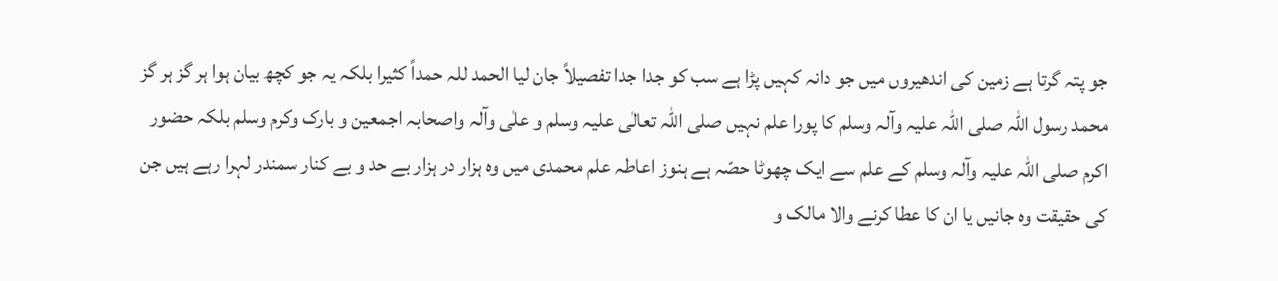جو پتہ گرتا ہے زمین کی اندھیروں میں جو دانہ کہیں پڑا ہے سب کو جدا جدا تفصیلاً جان لیا الحمد للہ حمداً کثیرا بلکہ یہ جو کچھ بیان ہوا ہر گز ہر گز محمد رسول اللہ صلی اللہ علیہ وآلہ وسلم کا پورا علم نہیں صلی اللہ تعالٰی علیہ وسلم و علٰی وآلہ واصحابہ اجمعین و بارک وکرم وسلم بلکہ حضور اکرم صلی اللہ علیہ وآلہ وسلم کے علم سے ایک چھوٹا حصّہ ہے ہنوز اعاطہ علم محمدی میں وہ ہزار در ہزار بے حد و بے کنار سمندر لہرا رہے ہیں جن کی حقیقت وہ جانیں یا ان کا عطا کرنے والا مالک و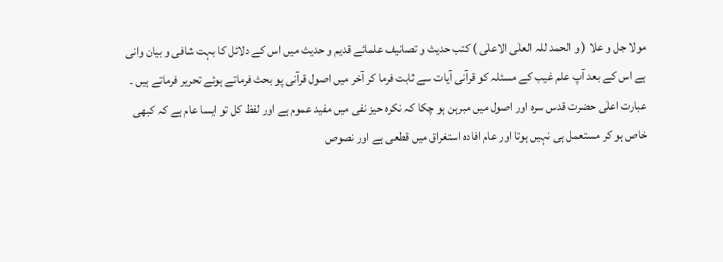مولا جل و علا ( و الحمد للہ العلٰی الاعلٰی ) کتب حدیث و تصانیف علمائے قدیم و حدیث میں اس کے دلائل کا بہت شافی و بیان وانی ہے اس کے بعد آپ علم غیب کے مسئلہ کو قرآنی آیات سے ثابت فرما کر آخر میں اصول قرآنی پو بحث فرماتے ہوئے تحریر فرماتے ہیں ۔
عبارت اعلٰی حضرت قدس سرہ اور اصول میں مبرہن ہو چکا کہ نکرہ حیز نفی میں مفید عموم ہے اور لفظ کل تو ایسا عام ہے کہ کبھی خاص ہو کر مستعمل ہی نہیں ہوتا اور عام افادہ استغراق میں قطعی ہے اور نصوص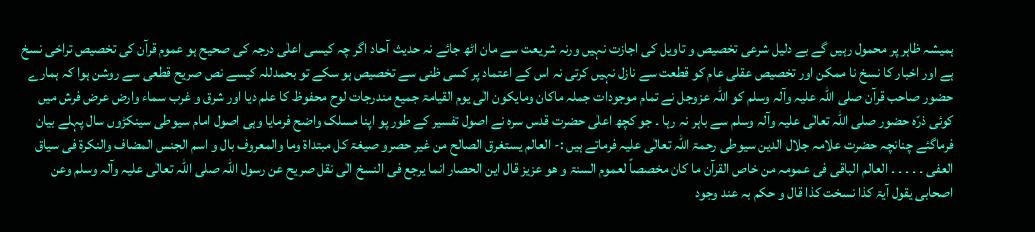ہمیشہ ظاہر پر محمول رہیں گے بے دلیل شرعی تخصیص و تاویل کی اجازت نہیں ورنہ شریعت سے مان اٹھ جائے نہ حدیث آحاد اگر چہ کیسی اعلٰی درجہ کی صحیح ہو عموم قرآن کی تخصیص تراخی نسخ ہے اور اخبار کا نسخ نا ممکن اور تخصیص عقلی عام کو قطعت سے نازل نہیں کرتی نہ اس کے اعتماد پر کسی ظنی سے تخصیص ہو سکے تو بحمدللہ کیسے نص صریح قطعی سے روشن ہوا کہ ہمارے حضور صاحب قرآن صلی اللہ علیہ وآلہ وسلم کو اللہ عزوجل نے تمام موجودات جملہ ماکان ومایکون الٰی یوم القیامۃ جمیع مندرجات لوح محفوظ کا علم دیا اور شرق و غرب سماء وارض عرض فرش میں کوئی ذرّہ حضور صلی اللہ تعالٰی علیہ وآلہ وسلم سے باہر نہ رہا ۔ جو کچھ اعلٰی حضرت قدس سرہ نے اصول تفسیر کے طور پو اپنا مسلک واضح فرمایا وہی اصول امام سیوطی سینکڑوں سال پہلے بیان فرماگئے چنانچہ حضرت علامہ جلال الدین سیوطی رحمۃ اللہ تعالٰی علیہ فرماتے ہیں :- العالم یستغرق الصالح من غیر حصرو صیغۃ کل مبتداۃ وما والمعروف بال و اسم الجنس المضاف والنکرۃ فی سیاق العفی ۔ ۔ ۔ ۔ ۔ العالم الباقی فی عمومہ من خاص القرآن ما کان مخصصاً لعموم السنۃ و ھو عزیز قال این الحصار انما یرجع فی النسخ الٰی نقل صریح عن رسول اللہ صلی اللہ تعالٰی علیہ وآلہ وسلم وعن اصحابی یقول آیۃ کذا نسخت کذا قال و حکم بہ عند وجود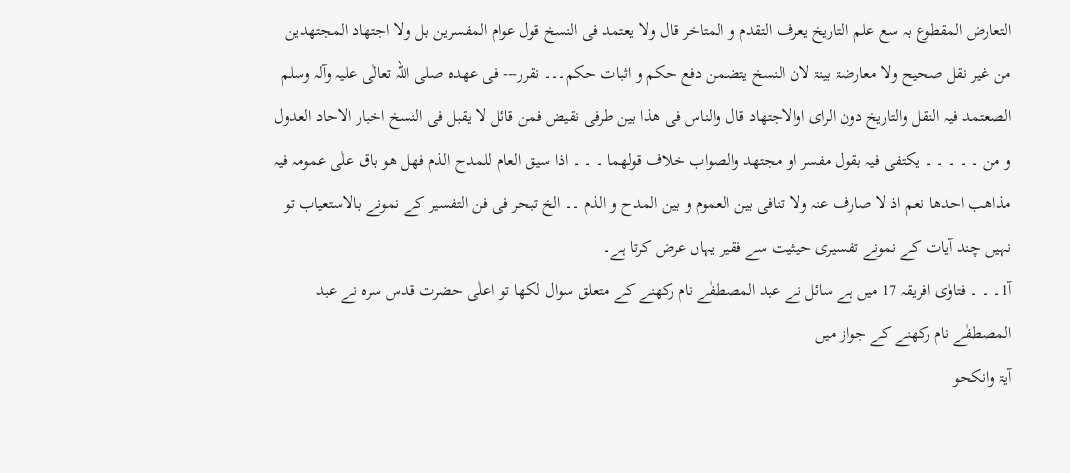التعارض المقطوع بہ سع علم التاریخ یعرف التقدم و المتاخر قال ولا یعتمد فی النسخ قول عوام المفسرین بل ولا اجتھاد المجتھدین من غیر نقل صحیح ولا معارضۃ بینۃ لان النسخ یتضمن دفع حکم و اثبات حکم۔۔۔ نقرر--- فی عھدہ صلی اللہ تعالٰی علیہ وآلہ وسلم الصعتمد فیہ النقل والتاریخ دون الرای اوالاجتھاد قال والناس فی ھذا بین طرفی نقیض فمن قائل لا یقبل فی النسخ اخبار الاحاد العدول و من ۔ ۔ ۔ ۔ ۔ یکتفی فیہ بقول مفسر او مجتھد والصواب خلاف قولھما ۔ ۔ ۔ اذا سیق العام للمدح الذم فھل ھو باق علٰی عمومہ فیہ مذاھب احدھا نعم اذ لا صارف عنہ ولا تنافی بین العموم و بین المدح و الذم ۔۔ الخ تبحر فی فن التفسیر کے نمونے بالاستعیاب تو نہیں چند آیات کے نمونے تفسیری حیثیت سے فقیر یہاں عرض کرتا ہے۔
آ1۔ ۔ ۔ فتاوٰی افریقہ 17 میں ہے سائل نے عبد المصطفٰے نام رکھنے کے متعلق سوال لکھا تو اعلٰی حضرت قدس سرہ نے عبد المصطفٰے نام رکھنے کے جواز میں
آیۃ وانکحو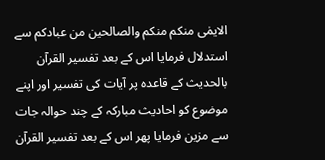الایمٰی منکم منکم والصالحین من عبادکم سے استدلال فرمایا اس کے بعد تفسیر القرآن بالحدیث کے قاعدہ پر آیات کی تفسیر اور اپنے موضوع کو احادیث مبارکہ کے چند حوالہ جات سے مزین فرمایا پھر اس کے بعد تفسیر القرآن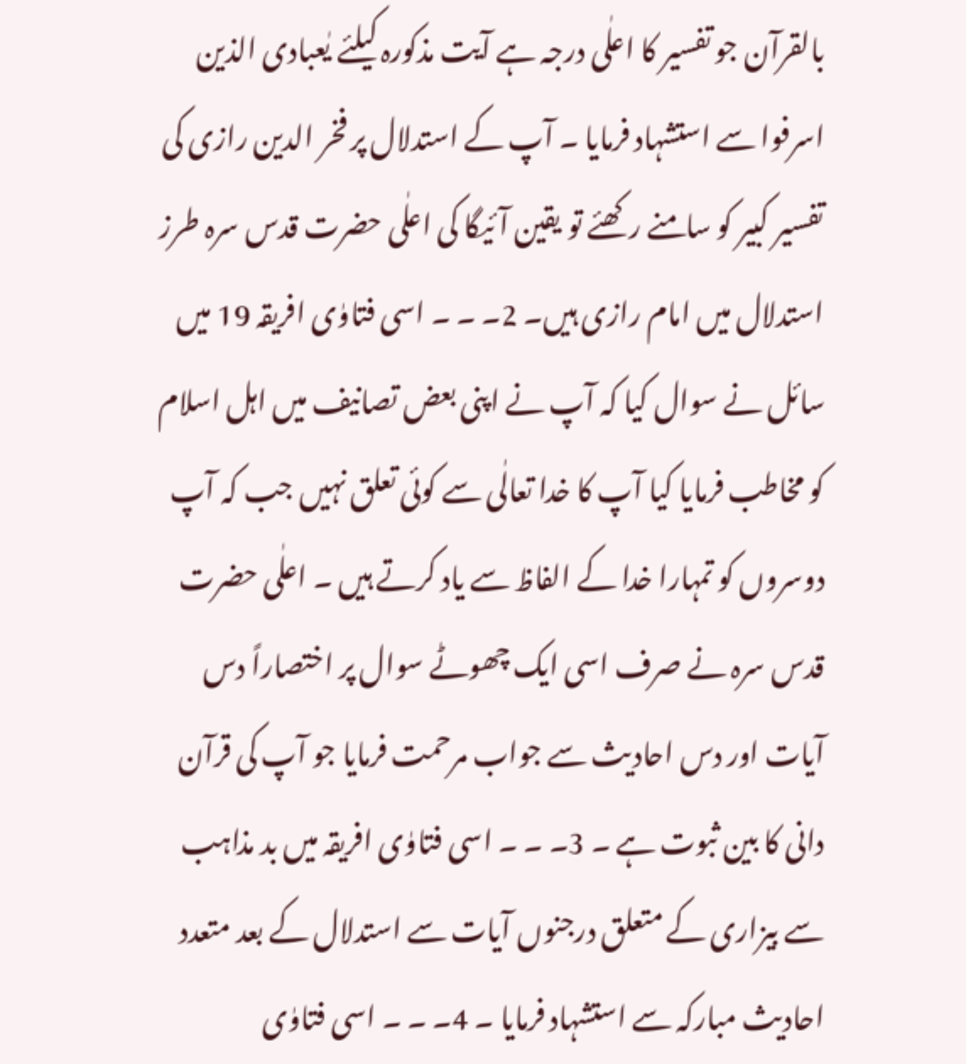بالقرآن جو تفسیر کا اعلٰی درجہ ہے آیت مذکورہ کیلئے یٰعبادی الذین اسرفوا سے استشہاد فرمایا ۔ آپ کے استدلال پر فخر الدین رازی کی تفسیر کبیر کو سامنے رکھئے تو یقین آئیگا کی اعلٰی حضرت قدس سرہ طرز استدلال میں امام رازی ہیں۔ 2۔ ۔ ۔ اسی فتاوٰی افریقہ 19 میں سائل نے سوال کیا کہ آپ نے اپنی بعض تصانیف میں اہل اسلام کو مخاطب فرمایا کیا آپ کا خدا تعالٰی سے کوئی تعلق نہیں جب کہ آپ دوسروں کو تمہارا خدا کے الفاظ سے یاد کرتے ہیں ۔ اعلٰی حضرت قدس سرہ نے صرف اسی ایک چھوٹے سوال پر اختصاراً دس آیات اور دس احادیث سے جواب مرحمت فرمایا جو آپ کی قرآن دانی کا بین ثبوت ہے ۔ 3۔ ۔ ۔ اسی فتاوٰی افریقہ میں بد مذاہب سے بیزاری کے متعلق درجنوں آیات سے استدلال کے بعد متعدد احادیث مبارکہ سے استشہاد فرمایا ۔ 4۔ ۔ ۔ اسی فتاوٰی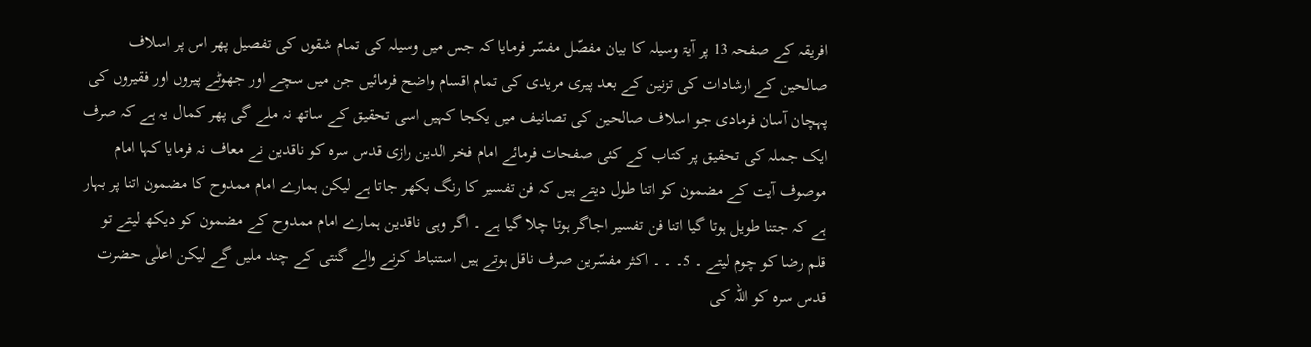افریقہ کے صفحہ 13 پر آیۃ وسیلہ کا بیان مفصّل مفسّر فرمایا کہ جس میں وسیلہ کی تمام شقوں کی تفصیل پھر اس پر اسلاف صالحین کے ارشادات کی تزنین کے بعد پیری مریدی کی تمام اقسام واضح فرمائیں جن میں سچے اور جھوٹے پیروں اور فقیروں کی پہچان آسان فرمادی جو اسلاف صالحین کی تصانیف میں یکجا کہیں اسی تحقیق کے ساتھ نہ ملے گی پھر کمال یہ ہے کہ صرف ایک جملہ کی تحقیق پر کتاب کے کئی صفحات فرمائے امام فخر الدین رازی قدس سرہ کو ناقدین نے معاف نہ فرمایا کہا امام موصوف آیت کے مضمون کو اتنا طول دیتے ہیں کہ فن تفسیر کا رنگ بکھر جاتا ہے لیکن ہمارے امام ممدوح کا مضمون اتنا پر بہار ہے کہ جتنا طویل ہوتا گیا اتنا فن تفسیر اجاگر ہوتا چلا گیا ہے ۔ اگر وہی ناقدین ہمارے امام ممدوح کے مضمون کو دیکھ لیتے تو قلم رضا کو چوم لیتے ۔ 5۔ ۔ ۔ اکثر مفسّرین صرف ناقل ہوتے ہیں استنباط کرنے والے گنتی کے چند ملیں گے لیکن اعلٰی حضرت قدس سرہ کو اللہ کی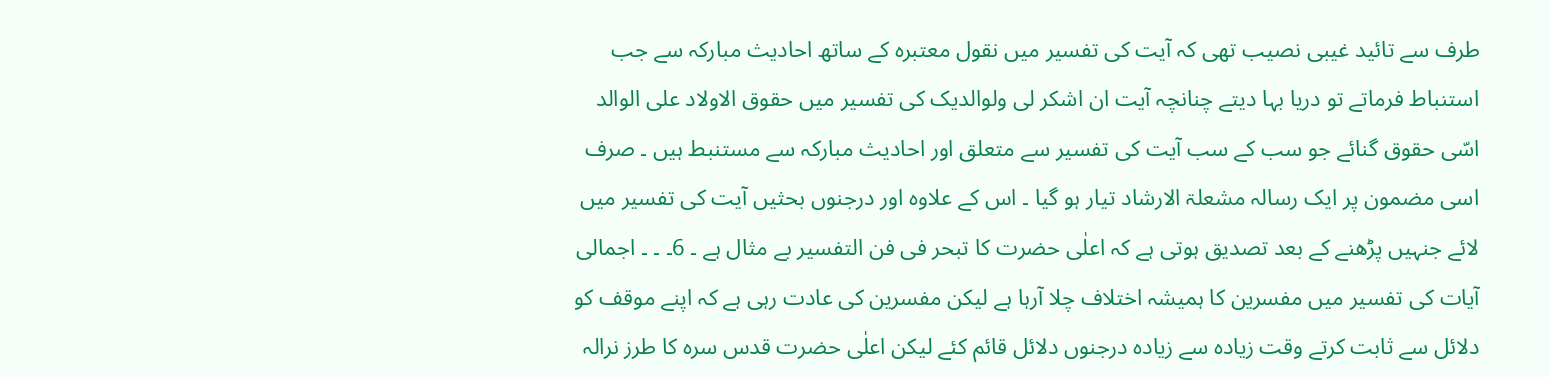طرف سے تائید غیبی نصیب تھی کہ آیت کی تفسیر میں نقول معتبرہ کے ساتھ احادیث مبارکہ سے جب استنباط فرماتے تو دریا بہا دیتے چنانچہ آیت ان اشکر لی ولوالدیک کی تفسیر میں حقوق الاولاد علی الوالد اسّی حقوق گنائے جو سب کے سب آیت کی تفسیر سے متعلق اور احادیث مبارکہ سے مستنبط ہیں ۔ صرف اسی مضمون پر ایک رسالہ مشعلۃ الارشاد تیار ہو گیا ۔ اس کے علاوہ اور درجنوں بحثیں آیت کی تفسیر میں لائے جنہیں پڑھنے کے بعد تصدیق ہوتی ہے کہ اعلٰی حضرت کا تبحر فی فن التفسیر بے مثال ہے ۔ 6۔ ۔ ۔ اجمالی آیات کی تفسیر میں مفسرین کا ہمیشہ اختلاف چلا آرہا ہے لیکن مفسرین کی عادت رہی ہے کہ اپنے موقف کو دلائل سے ثابت کرتے وقت زیادہ سے زیادہ درجنوں دلائل قائم کئے لیکن اعلٰی حضرت قدس سرہ کا طرز نرالہ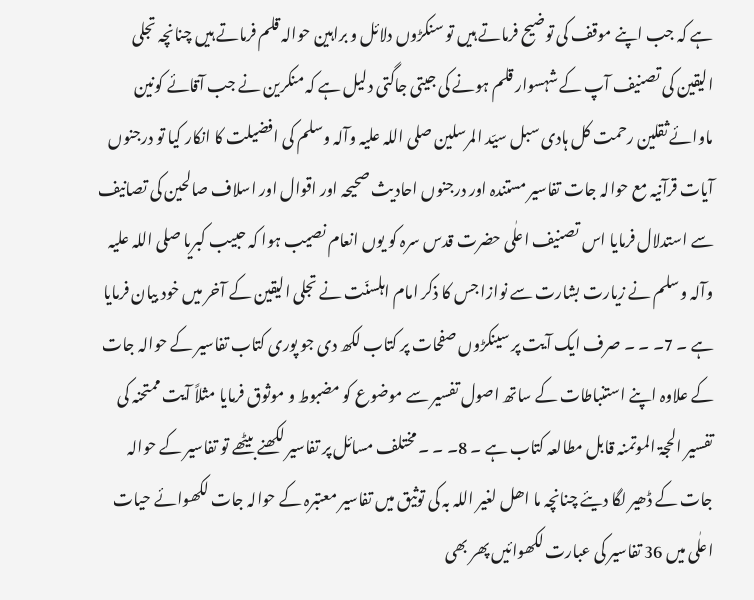ہے کہ جب اپنے موقف کی توضیح فرماتے ہیں تو سنکڑوں دلائل و براہین حوالہ قلم فرماتے ہیں چنانچہ تجلی الیقین کی تصنیف آپ کے شہسوار قلم ہونے کی جیتی جاگتی دلیل ہے کہ منکرین نے جب آقائے کونین ماوائے ثقلین رحمت کل ہادی سبل سیّد المرسلین صلی اللہ علیہ وآلہ وسلم کی افضیلت کا انکار کیا تو درجنوں آیات قرآنیہ مع حوالہ جات تفاسیر مستندہ اور درجنوں احادیث صحیحہ اور اقوال اور اسلاف صالحین کی تصانیف سے استدلال فرمایا اس تصنیف اعلٰی حضرت قدس سرہ کو یوں انعام نصیب ہوا کہ حبیب کبریا صلی اللہ علیہ وآلہ وسلم نے زیارت بشارت سے نوازا جس کا ذکر امام اہلسنّت نے تجلی الیقین کے آخر میں خود بیان فرمایا ہے ۔ 7۔ ۔ ۔ صرف ایک آیت پر سینکڑوں صفحات پر کتاب لکھ دی جو پوری کتاب تفاسیر کے حوالہ جات کے علاوہ اپنے استنباطات کے ساتھ اصول تفسیر سے موضوع کو مضبوط و موثوق فرمایا مثلاً آیت ممتحنہ کی تفسیر الحجۃ الموتمنہ قابل مطالعہ کتاب ہے ۔ 8۔ ۔ ۔ مختلف مسائل پر تفاسیر لکھنے بیٹھے تو تفاسیر کے حوالہ جات کے ڈھیر لگا دیئے چنانچہ ما اھل لغیر اللہ بہ کی توثیق میں تفاسیر معتبرہ کے حوالہ جات لکھوائے حیات اعلٰی میں 36 تفاسیر کی عبارت لکھوائیں پھر بھی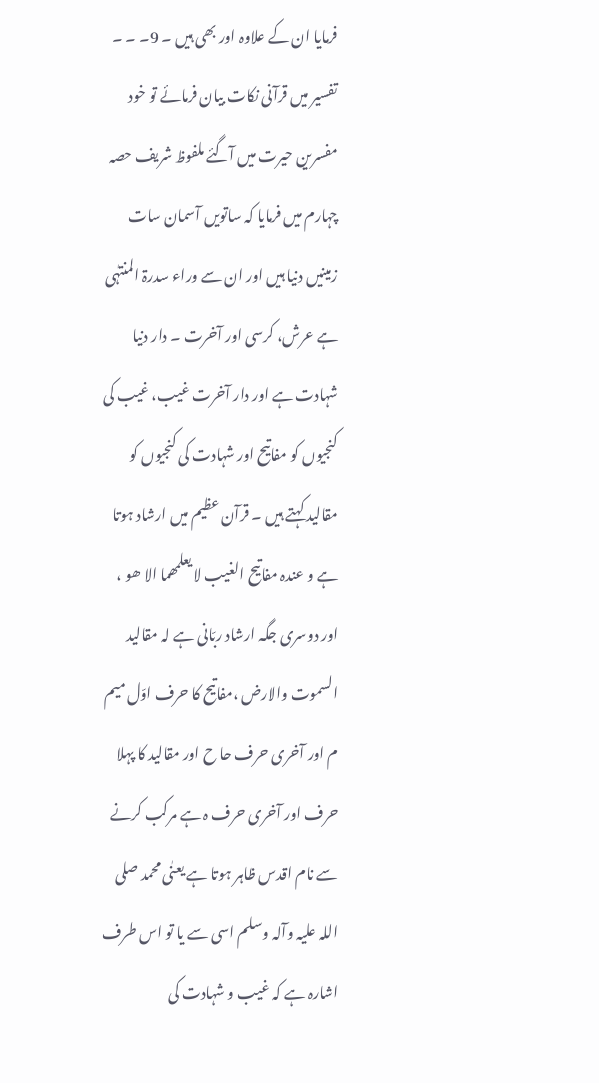فرمایا ان کے علاوہ اور بھی ہیں ۔ 9۔ ۔ ۔ تفسیر میں قرآنی نکات بیان فرمائے تو خود مفسرین حیرت میں آگئے ملفوظ شریف حصہ چہارم میں فرمایا کہ ساتویں آسمان سات زمینیں دنیا ہیں اور ان سے وراء سدرۃ المنتہٰی ہے عرش، کرسی اور آخرت ۔ دار دنیا شہادت ہے اور دار آخرت غیب، غیب کی کنجیوں کو مفاتیح اور شہادت کی کنجیوں کو مقالید کہتے ہیں ۔ قرآن عظیم میں ارشاد ہوتا ہے و عندہ مفاتیح الغیب لا یعلمھما الا ھو ، اور دوسری جگہ ارشاد ربّانی ہے لہ مقالید السموت والارض ،مفاتیح کا حرف اوّل میم م اور آخری حرف حا ح اور مقالید کا پہلا حرف اور آخری حرف ہ ہے مرکب کرنے سے نام اقدس ظاہر ہوتا ہے یعنٰی محمد صلی اللہ علیہ وآلہ وسلم اسی سے یا تو اس طرف اشارہ ہے کہ غیب و شہادت کی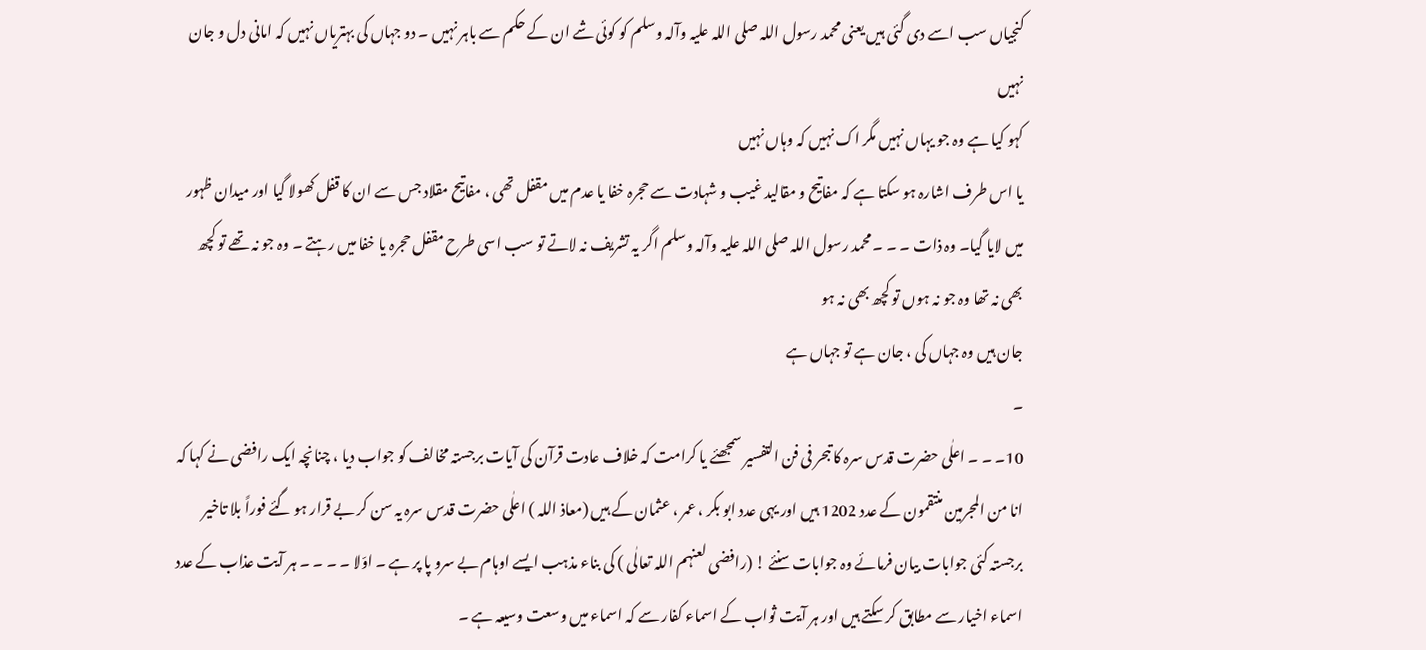کنجیاں سب اسے دی گئی ہیں یعنی محمد رسول اللہ صلی اللہ علیہ وآلہ وسلم کو کوئی شے ان کے حکم سے باہر نہیں ۔ دو جہاں کی بہتریاں نہیں کہ امانی دل و جان نہیں
کہو کیا ہے وہ جو یہاں نہیں مگر اک نہیں کہ وہاں نہیں
یا اس طرف اشارہ ہو سکتا ہے کہ مفاتیح و مقالید غیب و شہادت سے حجرہ خفا یا عدم میں مقفل تھی ، مفاتیح مقلاد جس سے ان کا قفل کھولا گیا اور میدان ظہور میں لایا گیا۔ وہ ذات ۔ ۔ ۔ محمد رسول اللہ صلی اللہ علیہ وآلہ وسلم اگر یہ تشریف نہ لاتے تو سب اسی طرح مقفل حجرہ یا خفا میں رہتے ۔ وہ جو نہ تھے تو کچھ بھی نہ تھا وہ جو نہ ہوں تو کچھ بھی نہ ہو
جان ہیں وہ جہاں کی ، جان ہے تو جہاں ہے
۔
10۔ ۔ ۔ اعلٰی حضرت قدس سرہ کا تبحر فی فن التفسیر سمجھئے یا کرامت کہ خلاف عادت قرآن کی آیات برجستہ مخالف کو جواب دیا ، چنانچہ ایک رافضی نے کہا کہ انا من المجرمین منتقمون کے عدد 1202 ہیں اور یہی عدد ابو بکر ، عمر ، عثمان کے ہیں (معاذ اللہ ) اعلٰی حضرت قدس سرہ یہ سن کر بے قرار ہو گئے فوراً بلا تاخیر برجستہ کئی جوابات بیان فرمائے وہ جوابات سنئے ! (رافضی لعنہم اللہ تعالٰی ) کی بناء مذہب ایسے اوہام بے سرو پا پر ہے ۔ اوّلا ۔ ۔ ۔ ۔ ہر آیت عذاب کے عدد اسماء اخیار سے مطابق کر سکتے ہیں اور ہر آیت ثواب کے اسماء کفار سے کہ اسماء میں وسعت وسیعہ ہے ۔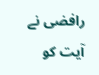رافضی نے آیت کو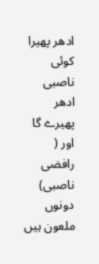ادھر پھیرا کوئی ناصبی ادھر پھیرے گا اور ( رافضی ناصبی) دونوں ملعون ہیں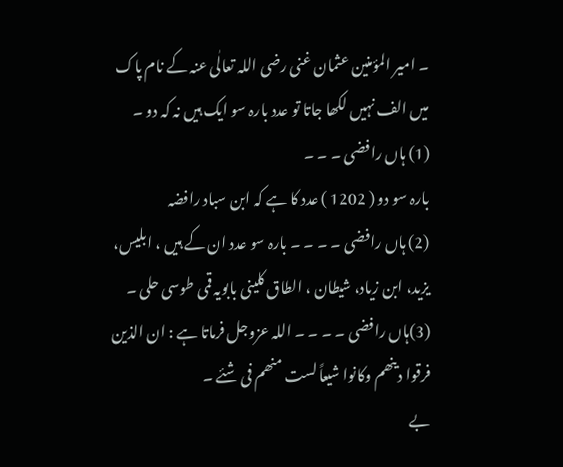۔ امیر المؤمنین عثمان غنی رضی اللہ تعالٰی عنہ کے نام پاک میں الف نہیں لکھا جاتا تو عدد بارہ سو ایک ہیں نہ کہ دو ۔
(1) ہاں رافضی ۔ ۔ ۔
بارہ سو دو ( 1202 ) عدد کا ہے کہ ابن سباد رافضہ
(2) ہاں رافضی ۔ ۔ ۔ ۔ بارہ سو عدد ان کے ہیں ، ابلیس، یزید، ابن زیاد، شیطان ، الطاق کلینی بابویہ قمی طوسی حلی ۔ (3)ہاں رافضی ۔ ۔ ۔ ۔ اللہ عزوجل فرماتا ہے : ان الذین فرقوا دینھم وکانوا شیعاً لست منھم فی شئے ۔
بے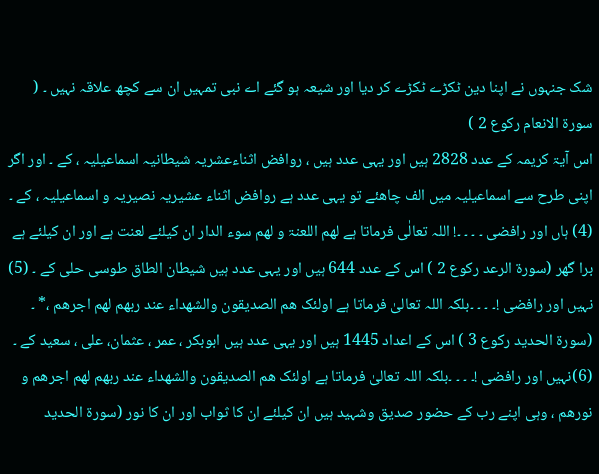شک جنہوں نے اپنا دین ٹکڑے ٹکڑے کر دیا اور شیعہ ہو گئے اے نبی تمہیں ان سے کچھ علاقہ نہیں ۔ ( سورۃ الانعام رکوع 2 )
اس آیۃ کریمہ کے عدد 2828 ہیں اور یہی عدد ہیں ، روافض اثناءعشریہ شیطانیہ اسماعیلیہ ، کے ۔ اور اگر اپنی طرح سے اسماعیلیہ میں الف چاھئے تو یہی عدد ہے روافض اثناء عشیریہ نصیریہ و اسماعیلیہ ، کے ۔
(4) ہاں اور رافضی ۔ ۔ ۔ ۔! اللہ تعالٰی فرماتا ہے لھم اللعنۃ و لھم سوء الدار ان کیلئے لعنت ہے اور ان کیلئے ہے برا گھر (سورۃ الرعد رکوع 2 ) اس کے عدد 644 ہیں اور یہی عدد ہیں شیطان الطاق طوسی حلی کے ۔ (5) نہیں اور رافضی !۔ ۔ ۔ ۔بلکہ اللہ تعالیٰ فرماتا ہے اولئک ھم الصدیقون والشھداء عند ربھم لھم اجرھم ،* ۔ (سورۃ الحدید رکوع 3 ) اس کے اعداد 1445 ہیں اور یہی عدد ہیں ابوبکر ، عمر ، عثمان، علی ، سعید کے ۔ (6)نہیں اور رافضی !۔ ۔ ۔ ۔بلکہ اللہ تعالیٰ فرماتا ہے اولئک ھم الصدیقون والشھداء عند ربھم لھم اجرھم و نورھم ، وہی اپنے رب کے حضور صدیق وشہید ہیں ان کیلئے ان کا ثواب اور ان کا نور (سورۃ الحدید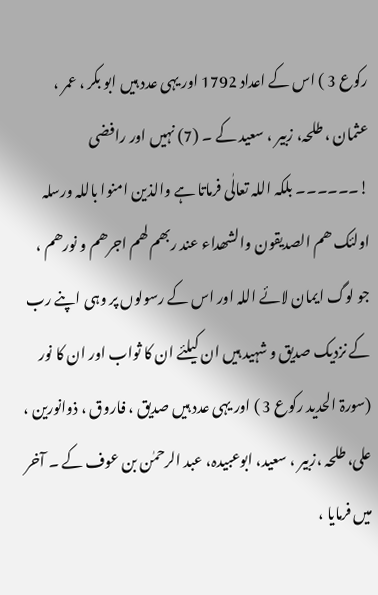رکوع 3 ) اس کے اعداد 1792 اور یہی عدد ہیں ابو بکر ، عمر ، عثمان ، طلحہ، زبیر ، سعید کے ۔ (7) نہیں اور رافضی !۔۔۔۔۔۔ بلکہ اللہ تعالٰی فرماتا ہے والذین امنوا باللہ ورسلہ اولئک ھم الصدیقون والشھداء عند ربھم لھم اجرھم و نورھم ، جو لوگ ایمان لائے اللہ اور اس کے رسولوں پر وہی اپنے رب کے نزدیک صدیق و شہید ہیں ان کیلئے ان کا ثواب اور ان کا نور (سورۃ الحدید رکوع 3 ) اور یہی عدد ہیں صدیق ، فاروق ، ذوانورین ، علی، طلحہ ،زبیر ، سعید، ابوعبیدہ، عبد الرحمٰن بن عوف کے ۔ آخر میں فرمایا ،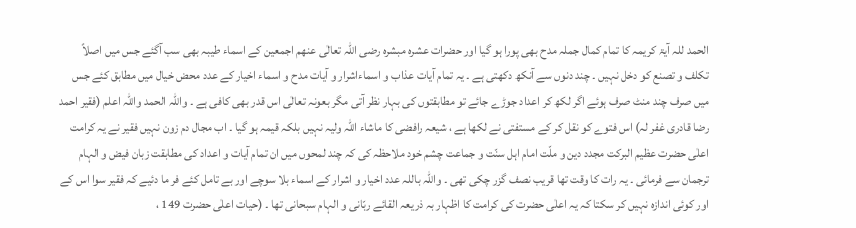الحمد للہ آیۃ کریمہ کا تمام کمال جملہ مدح بھی پورا ہو گیا اور حضرات عشرہ مبشرہ رضی اللہ تعالٰی عنھم اجمعین کے اسماء طیبہ بھی سب آگئے جس میں اصلاً تکلف و تصنع کو دخل نہیں ۔ چند دنوں سے آنکھ دکھتی ہے ۔ یہ تمام آیات عذاب و اسماءاشرار و آیات مدح و اسماء اخیار کے عدد محض خیال میں مطابق کئے جس میں صرف چند منٹ صرف ہوئے اگر لکھ کر اعداد جوڑے جائے تو مطابقتوں کی بہار نظر آتی مگر بعونہ تعالٰی اس قدر بھی کافی ہے ۔ واللہ الحمد واللہ اعلم (فقیر احمد رضا قادری غفر لہ) اس فتوے کو نقل کر کے مستفتی نے لکھا ہے ، شیعہ رافضی کا ماشاء اللہ ولیہ نہیں بلکہ قیمہ ہو گیا ۔ اب مجال دم زون نہیں فقیر نے یہ کرامت اعلٰی حضرت عظیم البرکت مجدد دین و ملّت امام اہل سنّت و جماعت چشم خود ملاحظہ کی کہ چند لمحوں میں ان تمام آیات و اعداد کی مطابقت زبان فیض و الہام ترجمان سے فرمائی ۔ یہ رات کا وقت تھا قریب نصف گزر چکی تھی ۔ واللہ باللہ عدد اخیار و اشرار کے اسماء بلا سوچے اور بے تامل کئے فر ما دئیے کہ فقیر سوا اس کے اور کوئی اندازہ نہیں کر سکتا کہ یہ اعلٰی حضرت کی کرامت کا اظہار بہ ذریعہ القائے ربّانی و الہام سبحانی تھا ۔ (حیات اعلٰی حضرت 149 ،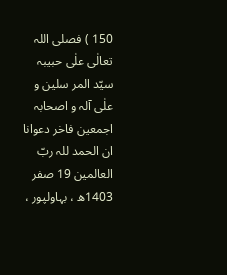150 ) فصلی اللہ تعالٰی علٰی حبیبہ سیّد المر سلین و علٰی آلہ و اصحابہ اجمعین فاخر دعوانا ان الحمد للہ ربّ العالمین 19 صفر 1403ھ ، بہاولپور ،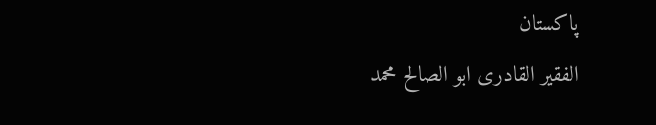پاکستان
الفقیر القادری ابو الصالح محمد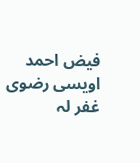فیض احمد اویسی رضوی غفر لہ